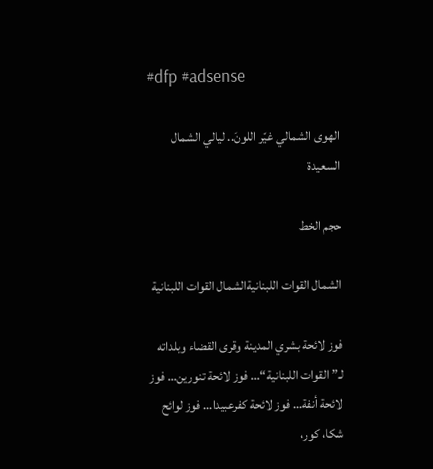#dfp #adsense

الهوى الشمالي غيّر اللونَ.. ليالي الشمال السعيدة

حجم الخط

الشمال القوات اللبنانيةالشمال القوات اللبنانية

فوز لائحة بشري المدينة وقرى القضاء وبلداته لـ”القوات اللبنانية“… فوز لائحة تنورين… فوز لائحة أنفة… فوز لائحة كفرعبيدا… فوز لوائح شكا، كور،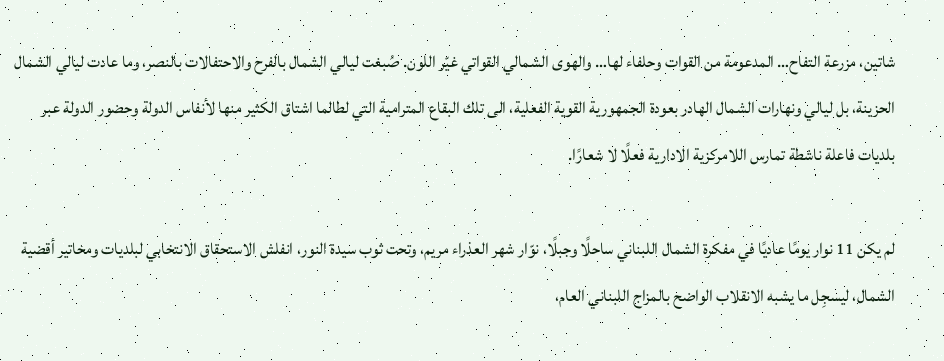شاتين، مزرعة التفاح… المدعومة من القوات وحلفاء لها… والهوى الشمالي القواتي غيّر اللون. صُبغت ليالي الشمال بالفرح والاحتفالات بالنصر، وما عادت ليالي الشمال الحزينة، بل ليالي ونهارات الشمال الهادر بعودة الجمهورية القوية الفعلية، الى تلك البقاع المترامية التي لطالما اشتاق الكثير منها لأنفاس الدولة وحضور الدولة عبر بلديات فاعلة ناشطة تمارس اللامركزية الادارية فعلًا لا شعارًا.

لم يكن 11 نوار يومًا عاديًا في مفكرة الشمال اللبناني ساحلًا وجبلًا، نوّار شهر العذراء مريم، وتحت ثوب سيدة النور، انفلش الاستحقاق الانتخابي لبلديات ومخاتير أقضية الشمال، ليسجِل ما يشبه الانقلاب الواضح بالمزاج اللبناني العام،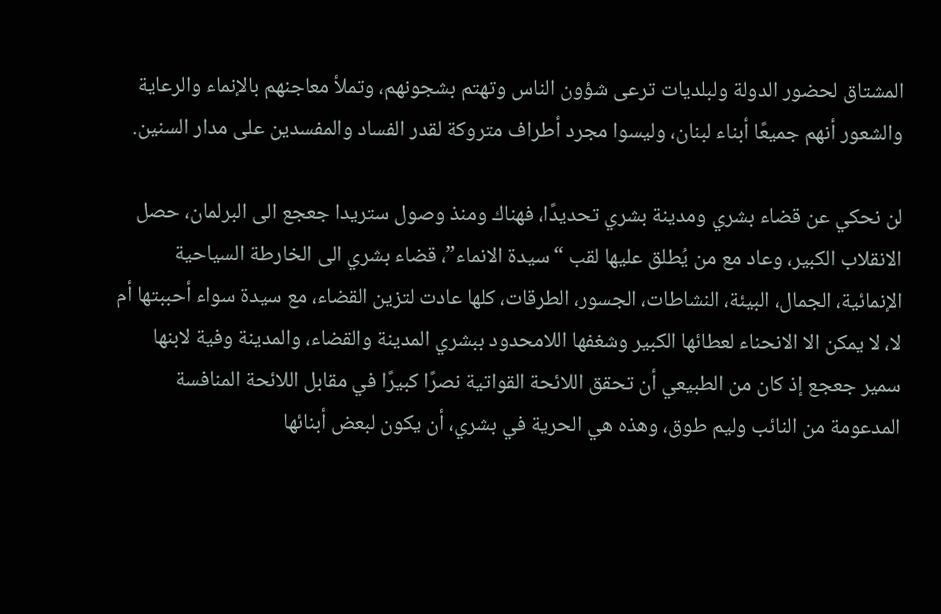المشتاق لحضور الدولة ولبلديات ترعى شؤون الناس وتهتم بشجونهم، وتملأ معاجنهم بالإنماء والرعاية والشعور أنهم جميعًا أبناء لبنان، وليسوا مجرد أطراف متروكة لقدر الفساد والمفسدين على مدار السنين.

لن نحكي عن قضاء بشري ومدينة بشري تحديدًا، فهناك ومنذ وصول ستريدا جعجع الى البرلمان، حصل الانقلاب الكبير، وعاد مع من يُطلق عليها لقب “سيدة الانماء”، قضاء بشري الى الخارطة السياحية الإنمائية، الجمال، البيئة، النشاطات، الجسور، الطرقات، كلها عادت لتزين القضاء، مع سيدة سواء أحببتها أم لا، لا يمكن الا الانحناء لعطائها الكبير وشغفها اللامحدود ببشري المدينة والقضاء، والمدينة وفية لابنها سمير جعجع إذ كان من الطبيعي أن تحقق اللائحة القواتية نصرًا كبيرًا في مقابل اللائحة المنافسة المدعومة من النائب وليم طوق، وهذه هي الحرية في بشري، أن يكون لبعض أبنائها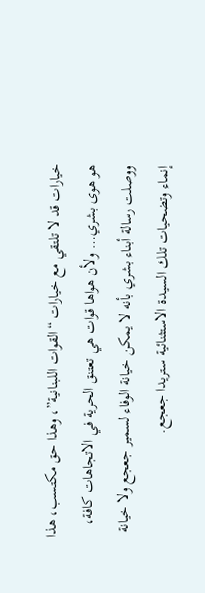خيارات قد لا تلتقي مع خيارات “القوات اللبنانية”، وهذا حق مكتسب، هذا هو هوى بشري… ولأن هواها قوات هي تعتنق الحرية في الاتجاهات كافة، ووصلت رسالة أبناء بشري بأنه لا يمكن خيانة الوفاء لسمير جعجع ولا خيانة إنماء وتضحيات تلك السيدة الاستثنائية ستريدا جعجع.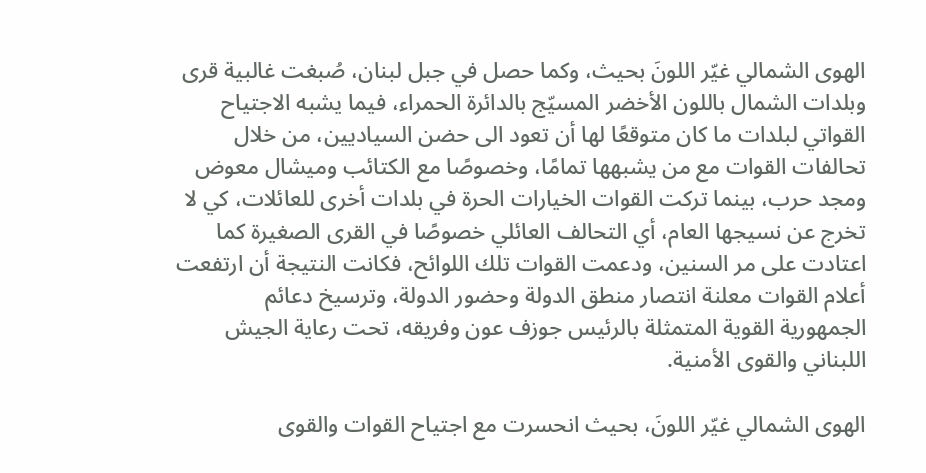الهوى الشمالي غيّر اللونَ بحيث، وكما حصل في جبل لبنان، صُبغت غالبية قرى وبلدات الشمال باللون الأخضر المسيّج بالدائرة الحمراء، فيما يشبه الاجتياح القواتي لبلدات ما كان متوقعًا لها أن تعود الى حضن السياديين، من خلال تحالفات القوات مع من يشبهها تمامًا، وخصوصًا مع الكتائب وميشال معوض ومجد حرب، بينما تركت القوات الخيارات الحرة في بلدات أخرى للعائلات، كي لا تخرج عن نسيجها العام، أي التحالف العائلي خصوصًا في القرى الصغيرة كما اعتادت على مر السنين، ودعمت القوات تلك اللوائح، فكانت النتيجة أن ارتفعت أعلام القوات معلنة انتصار منطق الدولة وحضور الدولة، وترسيخ دعائم الجمهورية القوية المتمثلة بالرئيس جوزف عون وفريقه، تحت رعاية الجيش اللبناني والقوى الأمنية.

الهوى الشمالي غيّر اللونَ، بحيث انحسرت مع اجتياح القوات والقوى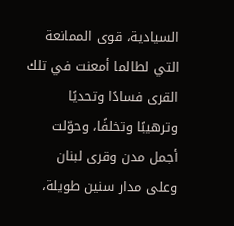السيادية، قوى الممانعة التي لطالما أمعنت في تلك القرى فسادًا وتحديًا وترهيبًا وتخلفًا، وحوّلت أجمل مدن وقرى لبنان وعلى مدار سنين طويلة،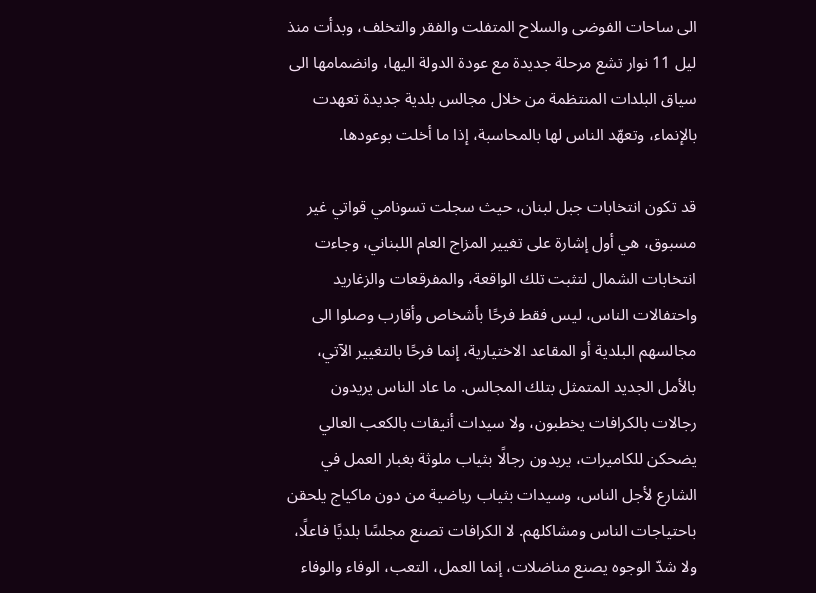الى ساحات الفوضى والسلاح المتفلت والفقر والتخلف، وبدأت منذ ليل 11 نوار تشع مرحلة جديدة مع عودة الدولة اليها، وانضمامها الى سياق البلدات المنتظمة من خلال مجالس بلدية جديدة تعهدت بالإنماء، وتعهّد الناس لها بالمحاسبة، إذا ما أخلت بوعودها.

قد تكون انتخابات جبل لبنان، حيث سجلت تسونامي قواتي غير مسبوق، هي أول إشارة على تغيير المزاج العام اللبناني، وجاءت انتخابات الشمال لتثبت تلك الواقعة، والمفرقعات والزغاريد واحتفالات الناس، ليس فقط فرحًا بأشخاص وأقارب وصلوا الى مجالسهم البلدية أو المقاعد الاختيارية، إنما فرحًا بالتغيير الآتي، بالأمل الجديد المتمثل بتلك المجالس. ما عاد الناس يريدون رجالات بالكرافات يخطبون، ولا سيدات أنيقات بالكعب العالي يضحكن للكاميرات، يريدون رجالًا بثياب ملوثة بغبار العمل في الشارع لأجل الناس، وسيدات بثياب رياضية من دون ماكياج يلحقن باحتياجات الناس ومشاكلهم. لا الكرافات تصنع مجلسًا بلديًا فاعلًا، ولا شدّ الوجوه يصنع مناضلات، إنما العمل، التعب، الوفاء والوفاء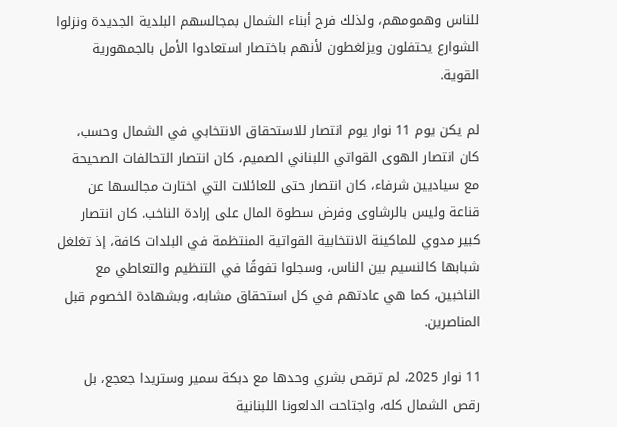للناس وهمومهم، ولذلك فرح أبناء الشمال بمجالسهم البلدية الجديدة ونزلوا الشوارع يحتفلون ويزلغطون لأنهم باختصار استعادوا الأمل بالجمهورية القوية.

لم يكن يوم 11 نوار يوم انتصار للاستحقاق الانتخابي في الشمال وحسب، كان انتصار الهوى القواتي اللبناني الصميم، كان انتصار التحالفات الصحيحة مع سياديين شرفاء، كان انتصار حتى للعائلات التي اختارت مجالسها عن قناعة وليس بالرشاوى وفرض سطوة المال على إرادة الناخب. كان انتصار كبير مدوي للماكينة الانتخابية القواتية المنتظمة في البلدات كافة، إذ تغلغل شبابها كالنسيم بين الناس، وسجلوا تفوقًا في التنظيم والتعاطي مع الناخبين، كما هي عادتهم في كل استحقاق مشابه، وبشهادة الخصوم قبل المناصرين.

11 نوار 2025، لم ترقص بشري وحدها مع دبكة سمير وستريدا جعجع، بل رقص الشمال كله، واجتاحت الدلعونا اللبنانية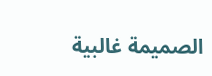الصميمة غالبية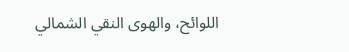اللوائح، والهوى النقي الشمالي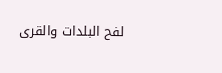لفح البلدات والقرى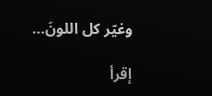وغيّر كل اللونَ…

إقرأ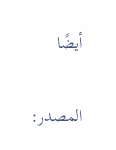أيضًا

المصدر: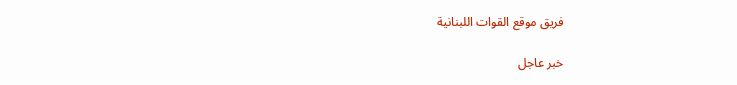فريق موقع القوات اللبنانية

خبر عاجل